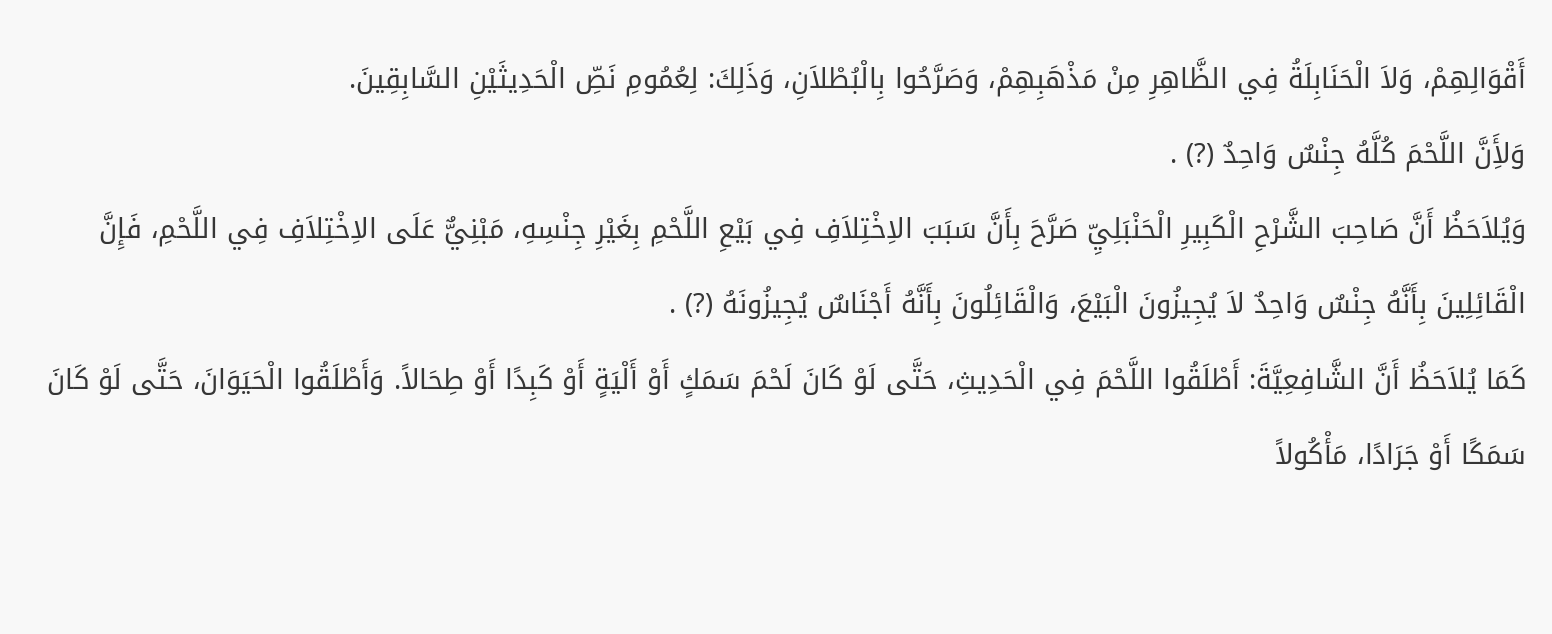أَقْوَالِهِمْ، وَلاَ الْحَنَابِلَةُ فِي الظَّاهِرِ مِنْ مَذْهَبِهِمْ، وَصَرَّحُوا بِالْبُطْلاَنِ، وَذَلِكَ: لِعُمُومِ نَصِّ الْحَدِيثَيْنِ السَّابِقِينَ.
وَلأَِنَّ اللَّحْمَ كُلَّهُ جِنْسٌ وَاحِدٌ (?) .
وَيُلاَحَظُ أَنَّ صَاحِبَ الشَّرْحِ الْكَبِيرِ الْحَنْبَلِيِّ صَرَّحَ بِأَنَّ سَبَبَ الاِخْتِلاَفِ فِي بَيْعِ اللَّحْمِ بِغَيْرِ جِنْسِهِ، مَبْنِيٌّ عَلَى الاِخْتِلاَفِ فِي اللَّحْمِ، فَإِنَّ الْقَائِلِينَ بِأَنَّهُ جِنْسٌ وَاحِدٌ لاَ يُجِيزُونَ الْبَيْعَ، وَالْقَائِلُونَ بِأَنَّهُ أَجْنَاسٌ يُجِيزُونَهُ (?) .
كَمَا يُلاَحَظُ أَنَّ الشَّافِعِيَّةَ: أَطْلَقُوا اللَّحْمَ فِي الْحَدِيثِ، حَتَّى لَوْ كَانَ لَحْمَ سَمَكٍ أَوْ أَلْيَةٍ أَوْ كَبِدًا أَوْ طِحَالاً. وَأَطْلَقُوا الْحَيَوَانَ، حَتَّى لَوْ كَانَ سَمَكًا أَوْ جَرَادًا، مَأْكُولاً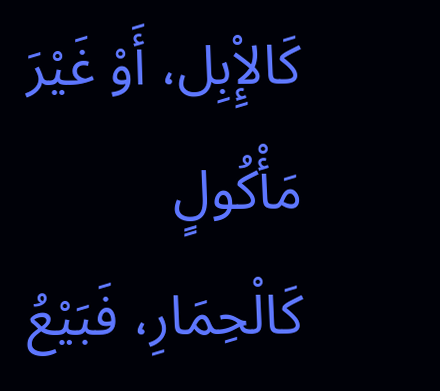كَالإِْبِل، أَوْ غَيْرَ مَأْكُولٍ كَالْحِمَارِ، فَبَيْعُ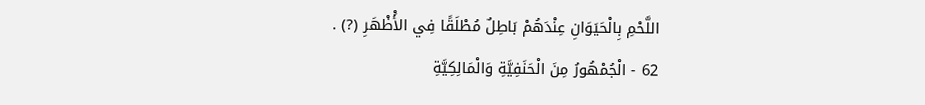اللَّحْمِ بِالْحَيَوَانِ عِنْدَهُمْ بَاطِلٌ مُطْلَقًا فِي الأَْظْهَرِ (?) .
62 - الْجُمْهُورُ مِنَ الْحَنَفِيَّةِ وَالْمَالِكِيَّةِ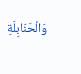وَالْحَنَابِلَةِ